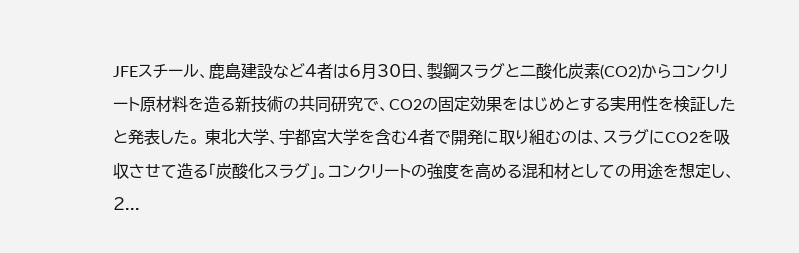JFEスチール、鹿島建設など4者は6月30日、製鋼スラグと二酸化炭素(CO2)からコンクリート原材料を造る新技術の共同研究で、CO2の固定効果をはじめとする実用性を検証したと発表した。 東北大学、宇都宮大学を含む4者で開発に取り組むのは、スラグにCO2を吸収させて造る「炭酸化スラグ」。コンクリートの強度を高める混和材としての用途を想定し、2...